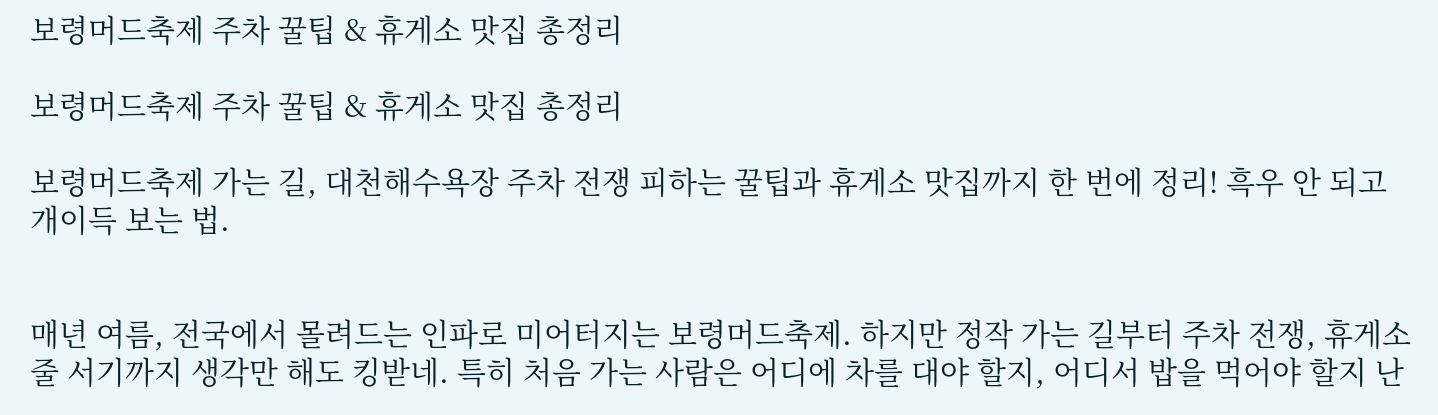보령머드축제 주차 꿀팁 & 휴게소 맛집 총정리

보령머드축제 주차 꿀팁 & 휴게소 맛집 총정리

보령머드축제 가는 길, 대천해수욕장 주차 전쟁 피하는 꿀팁과 휴게소 맛집까지 한 번에 정리! 흑우 안 되고 개이득 보는 법.


매년 여름, 전국에서 몰려드는 인파로 미어터지는 보령머드축제. 하지만 정작 가는 길부터 주차 전쟁, 휴게소 줄 서기까지 생각만 해도 킹받네. 특히 처음 가는 사람은 어디에 차를 대야 할지, 어디서 밥을 먹어야 할지 난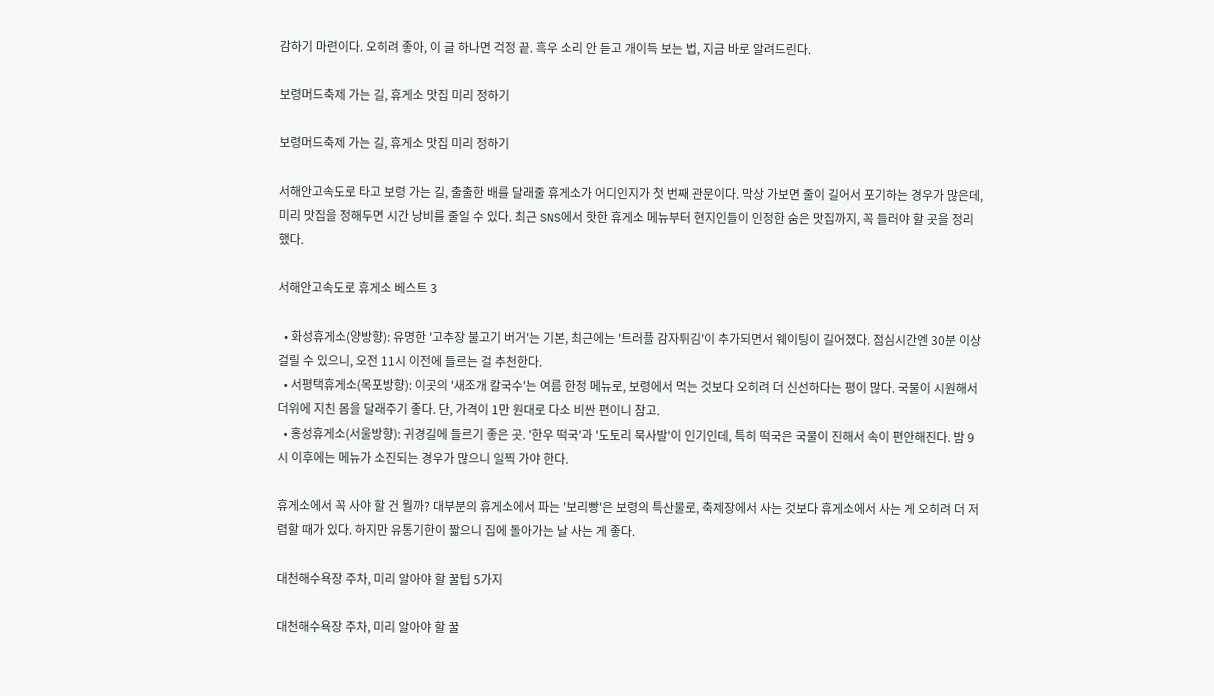감하기 마련이다. 오히려 좋아, 이 글 하나면 걱정 끝. 흑우 소리 안 듣고 개이득 보는 법, 지금 바로 알려드린다.

보령머드축제 가는 길, 휴게소 맛집 미리 정하기

보령머드축제 가는 길, 휴게소 맛집 미리 정하기

서해안고속도로 타고 보령 가는 길, 출출한 배를 달래줄 휴게소가 어디인지가 첫 번째 관문이다. 막상 가보면 줄이 길어서 포기하는 경우가 많은데, 미리 맛집을 정해두면 시간 낭비를 줄일 수 있다. 최근 SNS에서 핫한 휴게소 메뉴부터 현지인들이 인정한 숨은 맛집까지, 꼭 들러야 할 곳을 정리했다.

서해안고속도로 휴게소 베스트 3

  • 화성휴게소(양방향): 유명한 '고추장 불고기 버거'는 기본, 최근에는 '트러플 감자튀김'이 추가되면서 웨이팅이 길어졌다. 점심시간엔 30분 이상 걸릴 수 있으니, 오전 11시 이전에 들르는 걸 추천한다.
  • 서평택휴게소(목포방향): 이곳의 '새조개 칼국수'는 여름 한정 메뉴로, 보령에서 먹는 것보다 오히려 더 신선하다는 평이 많다. 국물이 시원해서 더위에 지친 몸을 달래주기 좋다. 단, 가격이 1만 원대로 다소 비싼 편이니 참고.
  • 홍성휴게소(서울방향): 귀경길에 들르기 좋은 곳. '한우 떡국'과 '도토리 묵사발'이 인기인데, 특히 떡국은 국물이 진해서 속이 편안해진다. 밤 9시 이후에는 메뉴가 소진되는 경우가 많으니 일찍 가야 한다.

휴게소에서 꼭 사야 할 건 뭘까? 대부분의 휴게소에서 파는 '보리빵'은 보령의 특산물로, 축제장에서 사는 것보다 휴게소에서 사는 게 오히려 더 저렴할 때가 있다. 하지만 유통기한이 짧으니 집에 돌아가는 날 사는 게 좋다.

대천해수욕장 주차, 미리 알아야 할 꿀팁 5가지

대천해수욕장 주차, 미리 알아야 할 꿀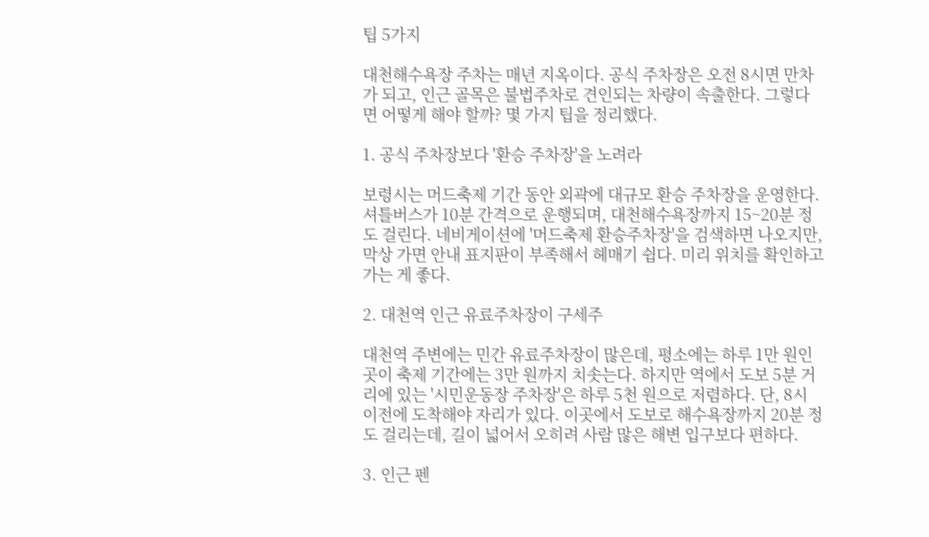팁 5가지

대천해수욕장 주차는 매년 지옥이다. 공식 주차장은 오전 8시면 만차가 되고, 인근 골목은 불법주차로 견인되는 차량이 속출한다. 그렇다면 어떻게 해야 할까? 몇 가지 팁을 정리했다.

1. 공식 주차장보다 '환승 주차장'을 노려라

보령시는 머드축제 기간 동안 외곽에 대규모 환승 주차장을 운영한다. 셔틀버스가 10분 간격으로 운행되며, 대천해수욕장까지 15~20분 정도 걸린다. 네비게이션에 '머드축제 환승주차장'을 검색하면 나오지만, 막상 가면 안내 표지판이 부족해서 헤매기 쉽다. 미리 위치를 확인하고 가는 게 좋다.

2. 대천역 인근 유료주차장이 구세주

대천역 주변에는 민간 유료주차장이 많은데, 평소에는 하루 1만 원인 곳이 축제 기간에는 3만 원까지 치솟는다. 하지만 역에서 도보 5분 거리에 있는 '시민운동장 주차장'은 하루 5천 원으로 저렴하다. 단, 8시 이전에 도착해야 자리가 있다. 이곳에서 도보로 해수욕장까지 20분 정도 걸리는데, 길이 넓어서 오히려 사람 많은 해변 입구보다 편하다.

3. 인근 펜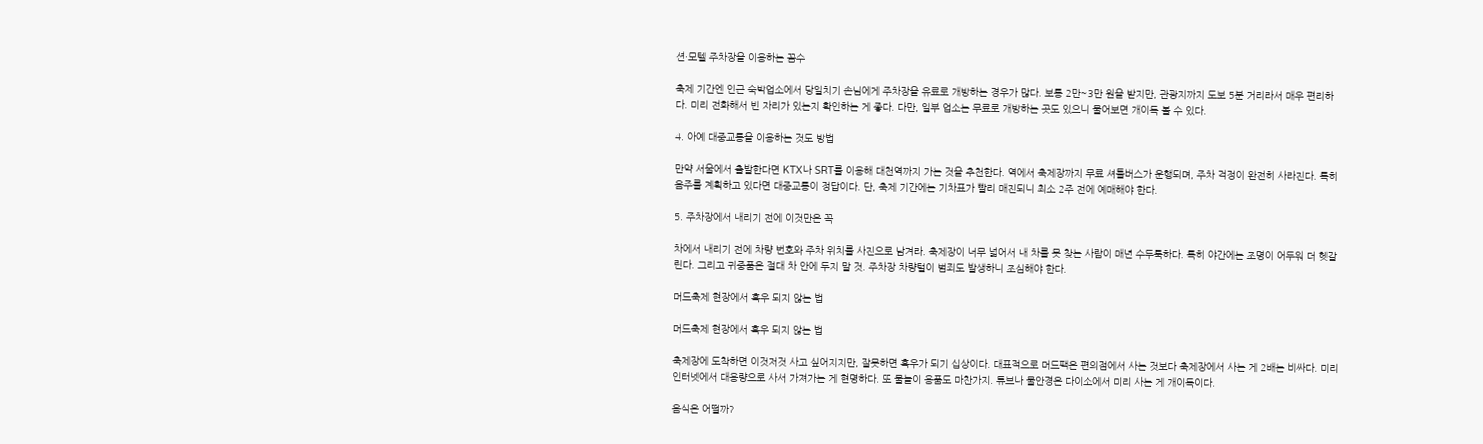션·모텔 주차장을 이용하는 꼼수

축제 기간엔 인근 숙박업소에서 당일치기 손님에게 주차장을 유료로 개방하는 경우가 많다. 보통 2만~3만 원을 받지만, 관광지까지 도보 5분 거리라서 매우 편리하다. 미리 전화해서 빈 자리가 있는지 확인하는 게 좋다. 다만, 일부 업소는 무료로 개방하는 곳도 있으니 물어보면 개이득 볼 수 있다.

4. 아예 대중교통을 이용하는 것도 방법

만약 서울에서 출발한다면 KTX나 SRT를 이용해 대천역까지 가는 것을 추천한다. 역에서 축제장까지 무료 셔틀버스가 운행되며, 주차 걱정이 완전히 사라진다. 특히 음주를 계획하고 있다면 대중교통이 정답이다. 단, 축제 기간에는 기차표가 빨리 매진되니 최소 2주 전에 예매해야 한다.

5. 주차장에서 내리기 전에 이것만은 꼭

차에서 내리기 전에 차량 번호와 주차 위치를 사진으로 남겨라. 축제장이 너무 넓어서 내 차를 못 찾는 사람이 매년 수두룩하다. 특히 야간에는 조명이 어두워 더 헷갈린다. 그리고 귀중품은 절대 차 안에 두지 말 것. 주차장 차량털이 범죄도 발생하니 조심해야 한다.

머드축제 현장에서 흑우 되지 않는 법

머드축제 현장에서 흑우 되지 않는 법

축제장에 도착하면 이것저것 사고 싶어지지만, 잘못하면 흑우가 되기 십상이다. 대표적으로 머드팩은 편의점에서 사는 것보다 축제장에서 사는 게 2배는 비싸다. 미리 인터넷에서 대용량으로 사서 가져가는 게 현명하다. 또 물놀이 용품도 마찬가지. 튜브나 물안경은 다이소에서 미리 사는 게 개이득이다.

음식은 어떨까?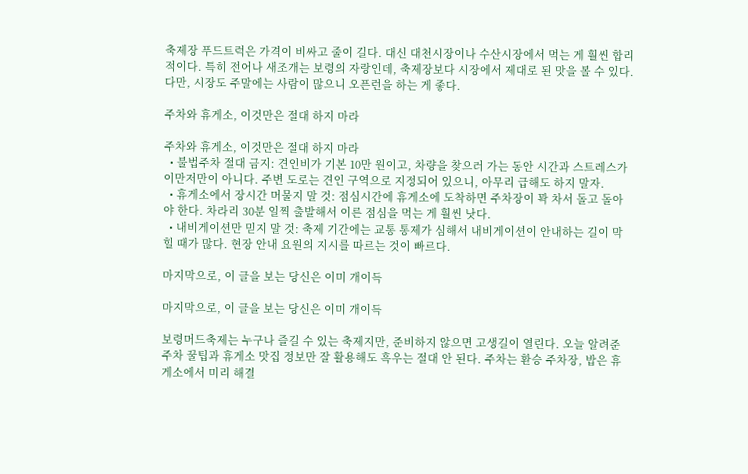축제장 푸드트럭은 가격이 비싸고 줄이 길다. 대신 대천시장이나 수산시장에서 먹는 게 훨씬 합리적이다. 특히 전어나 새조개는 보령의 자랑인데, 축제장보다 시장에서 제대로 된 맛을 볼 수 있다. 다만, 시장도 주말에는 사람이 많으니 오픈런을 하는 게 좋다.

주차와 휴게소, 이것만은 절대 하지 마라

주차와 휴게소, 이것만은 절대 하지 마라
  • 불법주차 절대 금지: 견인비가 기본 10만 원이고, 차량을 찾으러 가는 동안 시간과 스트레스가 이만저만이 아니다. 주변 도로는 견인 구역으로 지정되어 있으니, 아무리 급해도 하지 말자.
  • 휴게소에서 장시간 머물지 말 것: 점심시간에 휴게소에 도착하면 주차장이 꽉 차서 돌고 돌아야 한다. 차라리 30분 일찍 출발해서 이른 점심을 먹는 게 훨씬 낫다.
  • 내비게이션만 믿지 말 것: 축제 기간에는 교통 통제가 심해서 내비게이션이 안내하는 길이 막힐 때가 많다. 현장 안내 요원의 지시를 따르는 것이 빠르다.

마지막으로, 이 글을 보는 당신은 이미 개이득

마지막으로, 이 글을 보는 당신은 이미 개이득

보령머드축제는 누구나 즐길 수 있는 축제지만, 준비하지 않으면 고생길이 열린다. 오늘 알려준 주차 꿀팁과 휴게소 맛집 정보만 잘 활용해도 흑우는 절대 안 된다. 주차는 환승 주차장, 밥은 휴게소에서 미리 해결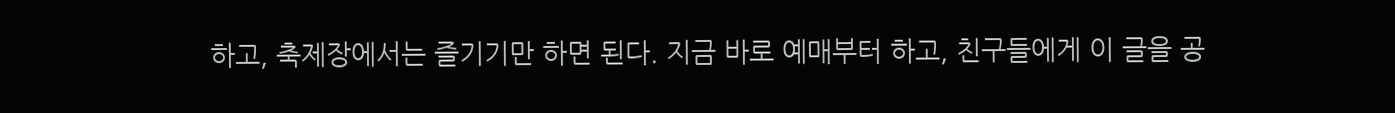하고, 축제장에서는 즐기기만 하면 된다. 지금 바로 예매부터 하고, 친구들에게 이 글을 공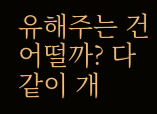유해주는 건 어떨까? 다 같이 개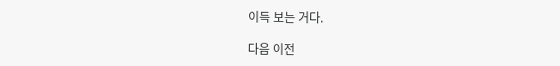이득 보는 거다.

다음 이전